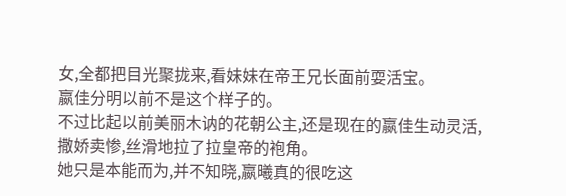女,全都把目光聚拢来,看妹妹在帝王兄长面前耍活宝。
嬴佳分明以前不是这个样子的。
不过比起以前美丽木讷的花朝公主,还是现在的嬴佳生动灵活,撒娇卖惨,丝滑地拉了拉皇帝的袍角。
她只是本能而为,并不知晓,嬴曦真的很吃这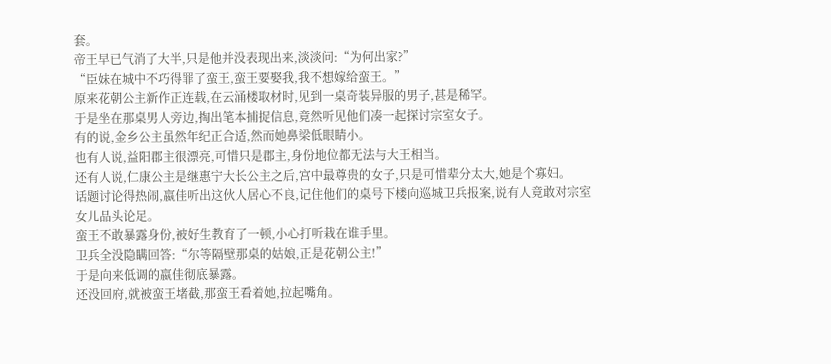套。
帝王早已气消了大半,只是他并没表现出来,淡淡问:“为何出家?”
“臣妹在城中不巧得罪了蛮王,蛮王要娶我,我不想嫁给蛮王。”
原来花朝公主新作正连载,在云涌楼取材时,见到一桌奇装异服的男子,甚是稀罕。
于是坐在那桌男人旁边,掏出笔本捕捉信息,竟然听见他们凑一起探讨宗室女子。
有的说,金乡公主虽然年纪正合适,然而她鼻梁低眼睛小。
也有人说,益阳郡主很漂亮,可惜只是郡主,身份地位都无法与大王相当。
还有人说,仁康公主是继惠宁大长公主之后,宫中最尊贵的女子,只是可惜辈分太大,她是个寡妇。
话题讨论得热闹,嬴佳听出这伙人居心不良,记住他们的桌号下楼向巡城卫兵报案,说有人竟敢对宗室女儿品头论足。
蛮王不敢暴露身份,被好生教育了一顿,小心打听栽在谁手里。
卫兵全没隐瞒回答:“尔等隔壁那桌的姑娘,正是花朝公主!”
于是向来低调的嬴佳彻底暴露。
还没回府,就被蛮王堵截,那蛮王看着她,拉起嘴角。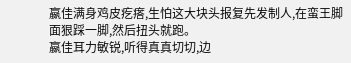嬴佳满身鸡皮疙瘩,生怕这大块头报复先发制人,在蛮王脚面狠踩一脚,然后扭头就跑。
嬴佳耳力敏锐,听得真真切切,边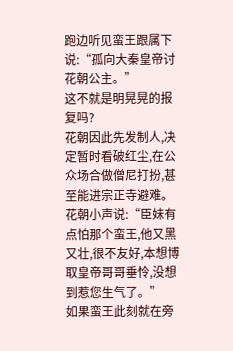跑边听见蛮王跟属下说:“孤向大秦皇帝讨花朝公主。”
这不就是明晃晃的报复吗?
花朝因此先发制人,决定暂时看破红尘,在公众场合做僧尼打扮,甚至能进宗正寺避难。
花朝小声说:“臣妹有点怕那个蛮王,他又黑又壮,很不友好,本想博取皇帝哥哥垂怜,没想到惹您生气了。”
如果蛮王此刻就在旁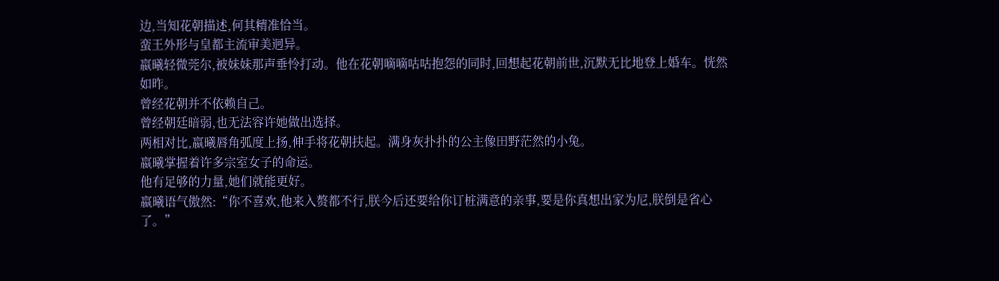边,当知花朝描述,何其精准恰当。
蛮王外形与皇都主流审美迥异。
嬴曦轻微莞尔,被妹妹那声垂怜打动。他在花朝嘀嘀咕咕抱怨的同时,回想起花朝前世,沉默无比地登上婚车。恍然如昨。
曾经花朝并不依赖自己。
曾经朝廷暗弱,也无法容许她做出选择。
两相对比,嬴曦唇角弧度上扬,伸手将花朝扶起。满身灰扑扑的公主像田野茫然的小兔。
嬴曦掌握着许多宗室女子的命运。
他有足够的力量,她们就能更好。
嬴曦语气傲然:“你不喜欢,他来入赘都不行,朕今后还要给你订桩满意的亲事,要是你真想出家为尼,朕倒是省心了。”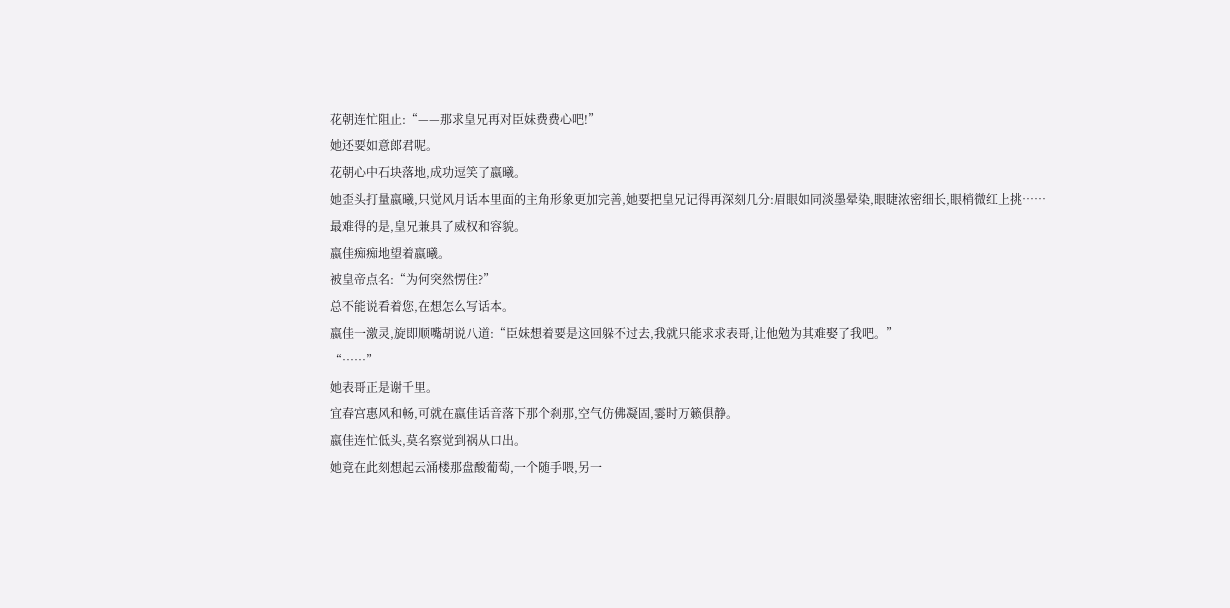花朝连忙阻止:“——那求皇兄再对臣妹费费心吧!”
她还要如意郎君呢。
花朝心中石块落地,成功逗笑了嬴曦。
她歪头打量嬴曦,只觉风月话本里面的主角形象更加完善,她要把皇兄记得再深刻几分:眉眼如同淡墨晕染,眼睫浓密细长,眼梢微红上挑……
最难得的是,皇兄兼具了威权和容貌。
嬴佳痴痴地望着嬴曦。
被皇帝点名:“为何突然愣住?”
总不能说看着您,在想怎么写话本。
嬴佳一激灵,旋即顺嘴胡说八道:“臣妹想着要是这回躲不过去,我就只能求求表哥,让他勉为其难娶了我吧。”
“……”
她表哥正是谢千里。
宜春宫惠风和畅,可就在嬴佳话音落下那个刹那,空气仿佛凝固,霎时万籁俱静。
嬴佳连忙低头,莫名察觉到祸从口出。
她竟在此刻想起云涌楼那盘酸葡萄,一个随手喂,另一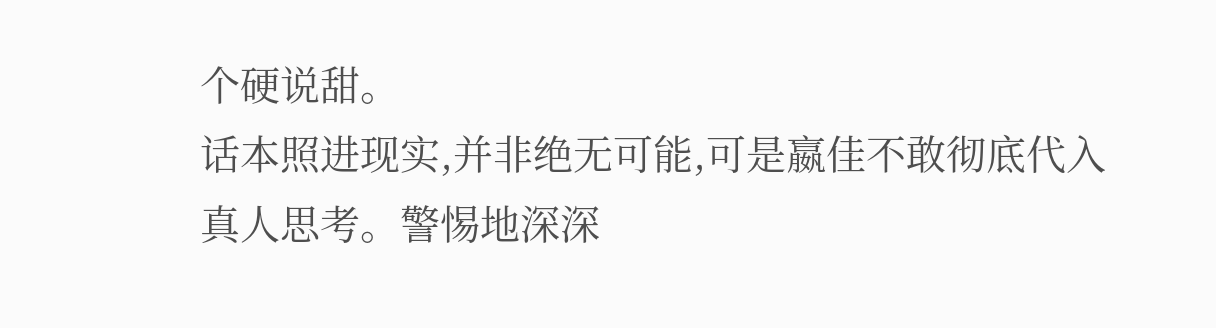个硬说甜。
话本照进现实,并非绝无可能,可是嬴佳不敢彻底代入真人思考。警惕地深深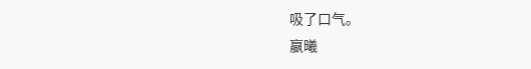吸了口气。
嬴曦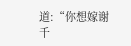道:“你想嫁谢千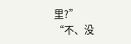里?”
“不、没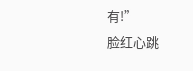有!”
脸红心跳